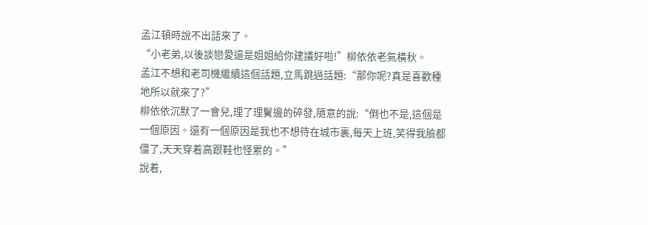孟江頓時說不出話來了。
“小老弟,以後談戀愛還是姐姐給你建議好啦!”柳依依老氣橫秋。
孟江不想和老司機繼續這個話題,立馬跳過話題:“那你呢?真是喜歡種地所以就來了?”
柳依依沉默了一會兒,理了理鬢邊的碎發,隨意的說:“倒也不是,這個是一個原因。還有一個原因是我也不想待在城市裏,每天上班,笑得我臉都僵了,天天穿着高跟鞋也怪累的。”
說着,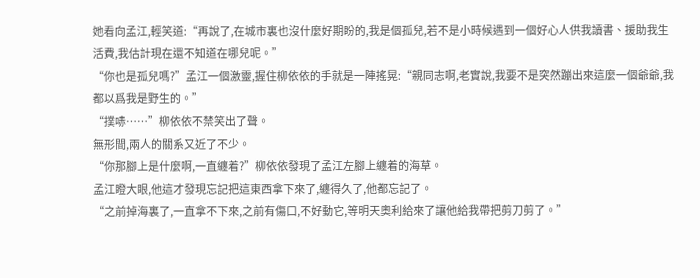她看向孟江,輕笑道:“再說了,在城市裏也沒什麼好期盼的,我是個孤兒,若不是小時候遇到一個好心人供我讀書、援助我生活費,我估計現在還不知道在哪兒呢。”
“你也是孤兒嗎?”孟江一個激靈,握住柳依依的手就是一陣搖晃:“親同志啊,老實說,我要不是突然蹦出來這麼一個爺爺,我都以爲我是野生的。”
“撲哧……”柳依依不禁笑出了聲。
無形間,兩人的關系又近了不少。
“你那腳上是什麼啊,一直纏着?”柳依依發現了孟江左腳上纏着的海草。
孟江瞪大眼,他這才發現忘記把這東西拿下來了,纏得久了,他都忘記了。
“之前掉海裏了,一直拿不下來,之前有傷口,不好動它,等明天奧利給來了讓他給我帶把剪刀剪了。”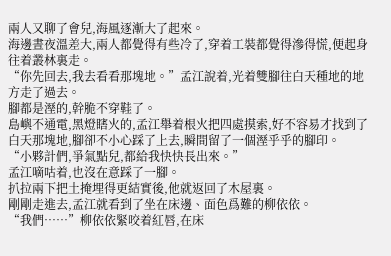兩人又聊了會兒,海風逐漸大了起來。
海邊晝夜溫差大,兩人都覺得有些冷了,穿着工裝都覺得滲得慌,便起身往着叢林裏走。
“你先回去,我去看看那塊地。”孟江說着,光着雙腳往白天種地的地方走了過去。
腳都是溼的,幹脆不穿鞋了。
島嶼不通電,黑燈瞎火的,孟江舉着根火把四處摸索,好不容易才找到了白天那塊地,腳卻不小心踩了上去,瞬間留了一個溼乎乎的腳印。
“小夥計們,爭氣點兒,都給我快快長出來。”
孟江嘀咕着,也沒在意踩了一腳。
扒拉兩下把土掩埋得更結實後,他就返回了木屋裏。
剛剛走進去,孟江就看到了坐在床邊、面色爲難的柳依依。
“我們……”柳依依緊咬着紅唇,在床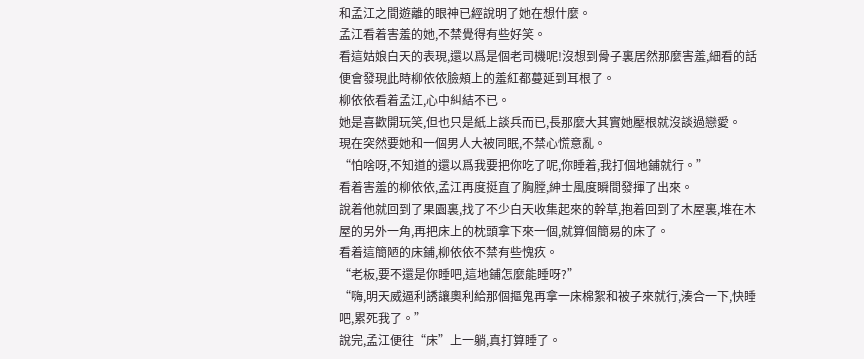和孟江之間遊離的眼神已經說明了她在想什麼。
孟江看着害羞的她,不禁覺得有些好笑。
看這姑娘白天的表現,還以爲是個老司機呢!沒想到骨子裏居然那麼害羞,細看的話便會發現此時柳依依臉頰上的羞紅都蔓延到耳根了。
柳依依看着孟江,心中糾結不已。
她是喜歡開玩笑,但也只是紙上談兵而已,長那麼大其實她壓根就沒談過戀愛。
現在突然要她和一個男人大被同眠,不禁心慌意亂。
“怕啥呀,不知道的還以爲我要把你吃了呢,你睡着,我打個地鋪就行。”
看着害羞的柳依依,孟江再度挺直了胸膛,紳士風度瞬間發揮了出來。
說着他就回到了果園裏,找了不少白天收集起來的幹草,抱着回到了木屋裏,堆在木屋的另外一角,再把床上的枕頭拿下來一個,就算個簡易的床了。
看着這簡陋的床鋪,柳依依不禁有些愧疚。
“老板,要不還是你睡吧,這地鋪怎麼能睡呀?”
“嗨,明天威逼利誘讓奧利給那個摳鬼再拿一床棉絮和被子來就行,湊合一下,快睡吧,累死我了。”
說完,孟江便往“床”上一躺,真打算睡了。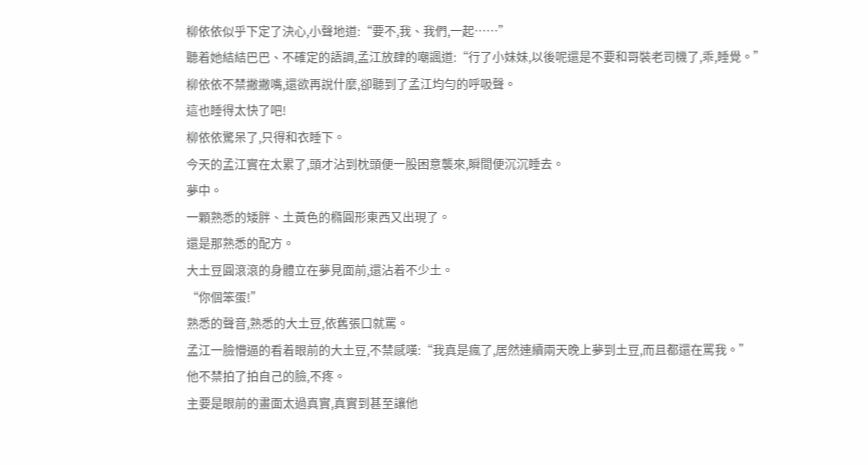柳依依似乎下定了決心,小聲地道:“要不,我、我們,一起……”
聽着她結結巴巴、不確定的語調,孟江放肆的嘲諷道:“行了小妹妹,以後呢還是不要和哥裝老司機了,乖,睡覺。”
柳依依不禁撇撇嘴,還欲再說什麼,卻聽到了孟江均勻的呼吸聲。
這也睡得太快了吧!
柳依依驚呆了,只得和衣睡下。
今天的孟江實在太累了,頭才沾到枕頭便一股困意襲來,瞬間便沉沉睡去。
夢中。
一顆熟悉的矮胖、土黃色的橢圓形東西又出現了。
還是那熟悉的配方。
大土豆圓滾滾的身體立在夢見面前,還沾着不少土。
“你個笨蛋!”
熟悉的聲音,熟悉的大土豆,依舊張口就罵。
孟江一臉懵逼的看着眼前的大土豆,不禁感嘆:“我真是瘋了,居然連續兩天晚上夢到土豆,而且都還在罵我。”
他不禁拍了拍自己的臉,不疼。
主要是眼前的畫面太過真實,真實到甚至讓他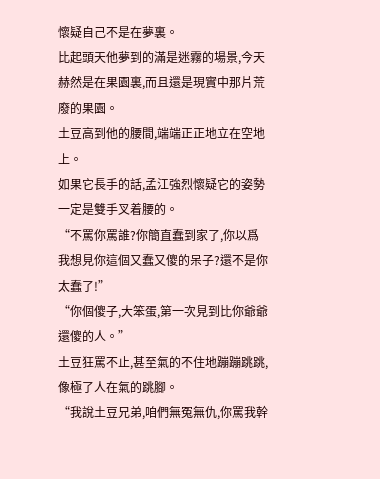懷疑自己不是在夢裏。
比起頭天他夢到的滿是迷霧的場景,今天赫然是在果園裏,而且還是現實中那片荒廢的果園。
土豆高到他的腰間,端端正正地立在空地上。
如果它長手的話,孟江強烈懷疑它的姿勢一定是雙手叉着腰的。
“不罵你罵誰?你簡直蠢到家了,你以爲我想見你這個又蠢又傻的呆子?還不是你太蠢了!”
“你個傻子,大笨蛋,第一次見到比你爺爺還傻的人。”
土豆狂罵不止,甚至氣的不住地蹦蹦跳跳,像極了人在氣的跳腳。
“我說土豆兄弟,咱們無冤無仇,你罵我幹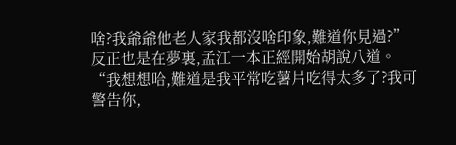啥?我爺爺他老人家我都沒啥印象,難道你見過?”
反正也是在夢裏,孟江一本正經開始胡說八道。
“我想想哈,難道是我平常吃薯片吃得太多了?我可警告你,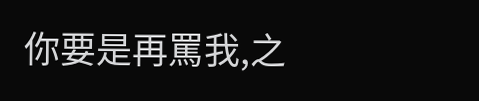你要是再罵我,之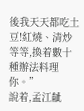後我天天都吃土豆!紅燒、清炒等等,換着數十種辦法料理你。”
說着,孟江齜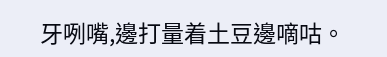牙咧嘴,邊打量着土豆邊嘀咕。